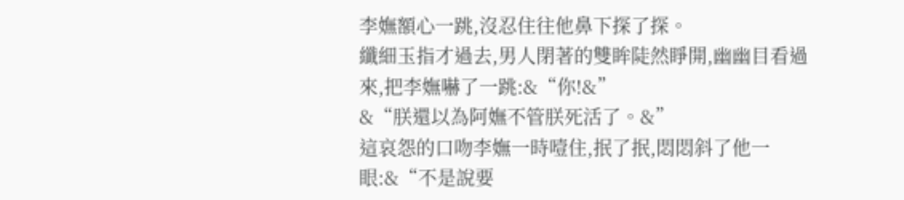李嫵額心一跳,沒忍住往他鼻下探了探。
纖細玉指才過去,男人閉著的雙眸陡然睜開,幽幽目看過來,把李嫵嚇了一跳:&“你!&”
&“朕還以為阿嫵不管朕死活了。&”
這哀怨的口吻李嫵一時噎住,抿了抿,悶悶斜了他一眼:&“不是說要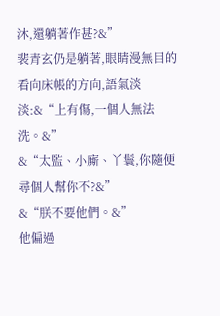沐,還躺著作甚?&”
裴青玄仍是躺著,眼睛漫無目的看向床帳的方向,語氣淡淡:&“上有傷,一個人無法洗。&”
&“太監、小廝、丫鬟,你隨便尋個人幫你不?&”
&“朕不要他們。&”
他偏過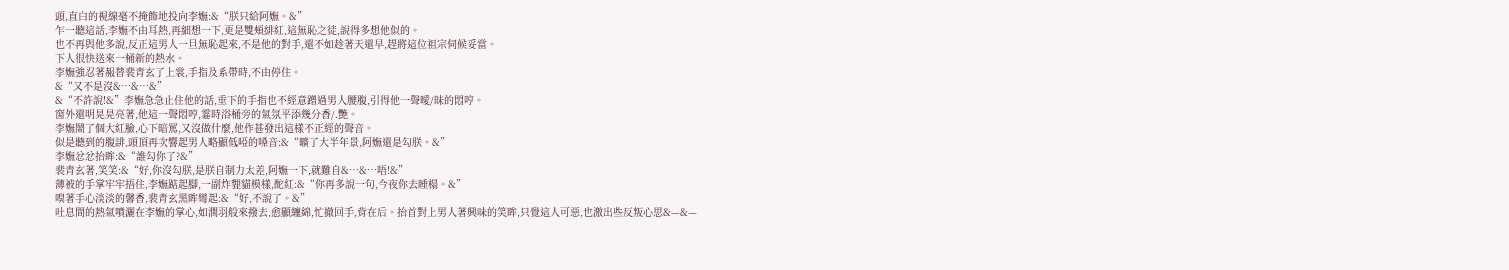頭,直白的視線毫不掩飾地投向李嫵:&“朕只給阿嫵。&”
乍一聽這話,李嫵不由耳熱,再細想一下,更是雙頰緋紅,這無恥之徒,說得多想他似的。
也不再與他多說,反正這男人一旦無恥起來,不是他的對手,還不如趁著天還早,趕將這位祖宗伺候妥當。
下人很快送來一桶新的熱水。
李嫵強忍著赧替裴青玄了上裳,手指及系帶時,不由停住。
&“又不是沒&…&…&”
&“不許說!&”李嫵急急止住他的話,垂下的手指也不經意蹭過男人腰腹,引得他一聲曖/昧的悶哼。
窗外還明晃晃亮著,他這一聲悶哼,霎時浴桶旁的氣氛平添幾分香/.艷。
李嫵鬧了個大紅臉,心下暗罵,又沒做什麼,他作甚發出這樣不正經的聲音。
似是聽到的腹誹,頭頂再次響起男人略顯低啞的嗓音:&“曠了大半年景,阿嫵還是勾朕。&”
李嫵忿忿抬眸:&“誰勾你了?&”
裴青玄著,笑笑:&“好,你沒勾朕,是朕自制力太差,阿嫵一下,就難自&…&…唔!&”
薄被的手掌牢牢捂住,李嫵踮起腳,一副炸貍貓模樣,酡紅:&“你再多說一句,今夜你去睡榻。&”
嗅著手心淡淡的馨香,裴青玄黑眸彎起:&“好,不說了。&”
吐息間的熱氣噴灑在李嫵的掌心,如潤羽般來撥去,愈顯纏綿,忙撤回手,背在后。抬首對上男人著興味的笑眸,只覺這人可惡,也激出些反叛心思&—&—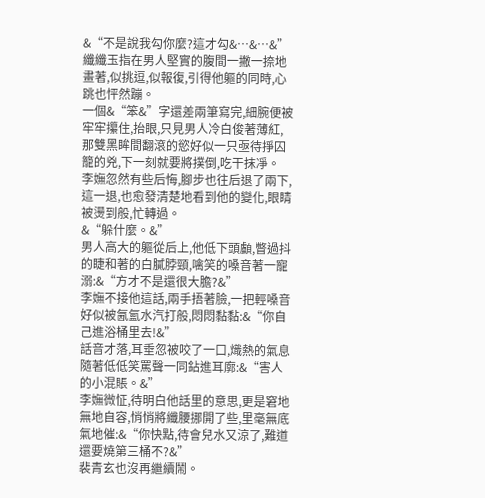&“不是說我勾你麼?這才勾&…&…&”纖纖玉指在男人堅實的腹間一撇一捺地畫著,似挑逗,似報復,引得他軀的同時,心跳也怦然蹦。
一個&“笨&”字還差兩筆寫完,細腕便被牢牢攥住,抬眼,只見男人冷白俊著薄紅,那雙黑眸間翻滾的慾好似一只亟待掙囚籠的兇,下一刻就要將撲倒,吃干抹凈。
李嫵忽然有些后悔,腳步也往后退了兩下,這一退,也愈發清楚地看到他的變化,眼睛被燙到般,忙轉過。
&“躲什麼。&”
男人高大的軀從后上,他低下頭顱,瞥過抖的睫和著的白膩脖頸,噙笑的嗓音著一寵溺:&“方才不是還很大膽?&”
李嫵不接他這話,兩手捂著臉,一把輕嗓音好似被氤氳水汽打般,悶悶黏黏:&“你自己進浴桶里去!&”
話音才落,耳垂忽被咬了一口,熾熱的氣息隨著低低笑罵聲一同鉆進耳廓:&“害人的小混賬。&”
李嫵微怔,待明白他話里的意思,更是窘地無地自容,悄悄將纖腰挪開了些,里毫無底氣地催:&“你快點,待會兒水又涼了,難道還要燒第三桶不?&”
裴青玄也沒再繼續鬧。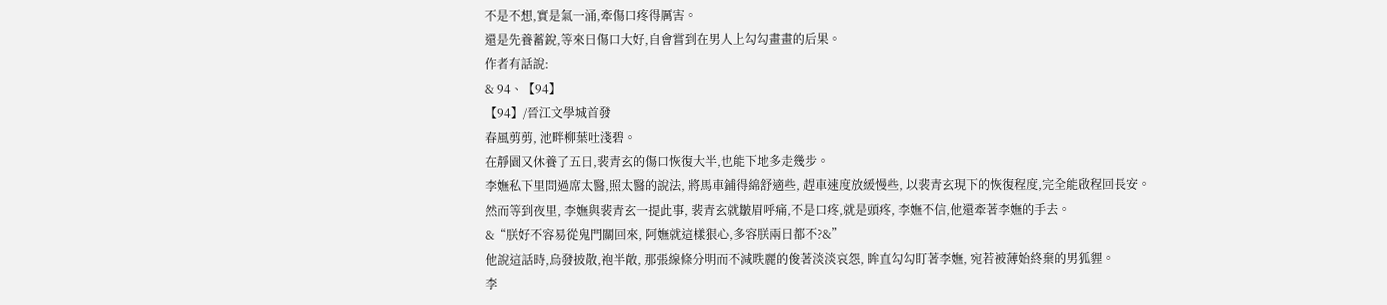不是不想,實是氣一涌,牽傷口疼得厲害。
還是先養蓄銳,等來日傷口大好,自會嘗到在男人上勾勾畫畫的后果。
作者有話說:
& 94、【94】
【94】/晉江文學城首發
春風剪剪, 池畔柳葉吐淺碧。
在靜園又休養了五日,裴青玄的傷口恢復大半,也能下地多走幾步。
李嫵私下里問過席太醫,照太醫的說法, 將馬車鋪得綿舒適些, 趕車速度放緩慢些, 以裴青玄現下的恢復程度,完全能啟程回長安。
然而等到夜里, 李嫵與裴青玄一提此事, 裴青玄就皺眉呼痛,不是口疼,就是頭疼, 李嫵不信,他還牽著李嫵的手去。
&“朕好不容易從鬼門關回來, 阿嫵就這樣狠心,多容朕兩日都不?&”
他說這話時,烏發披散,袍半敞, 那張線條分明而不減昳麗的俊著淡淡哀怨, 眸直勾勾盯著李嫵, 宛若被薄始終棄的男狐貍。
李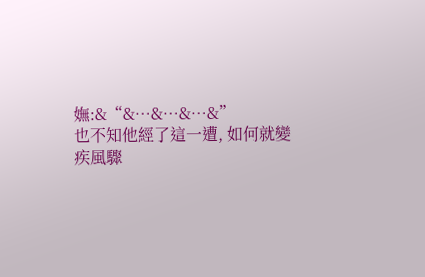嫵:&“&…&…&…&”
也不知他經了這一遭, 如何就變疾風驟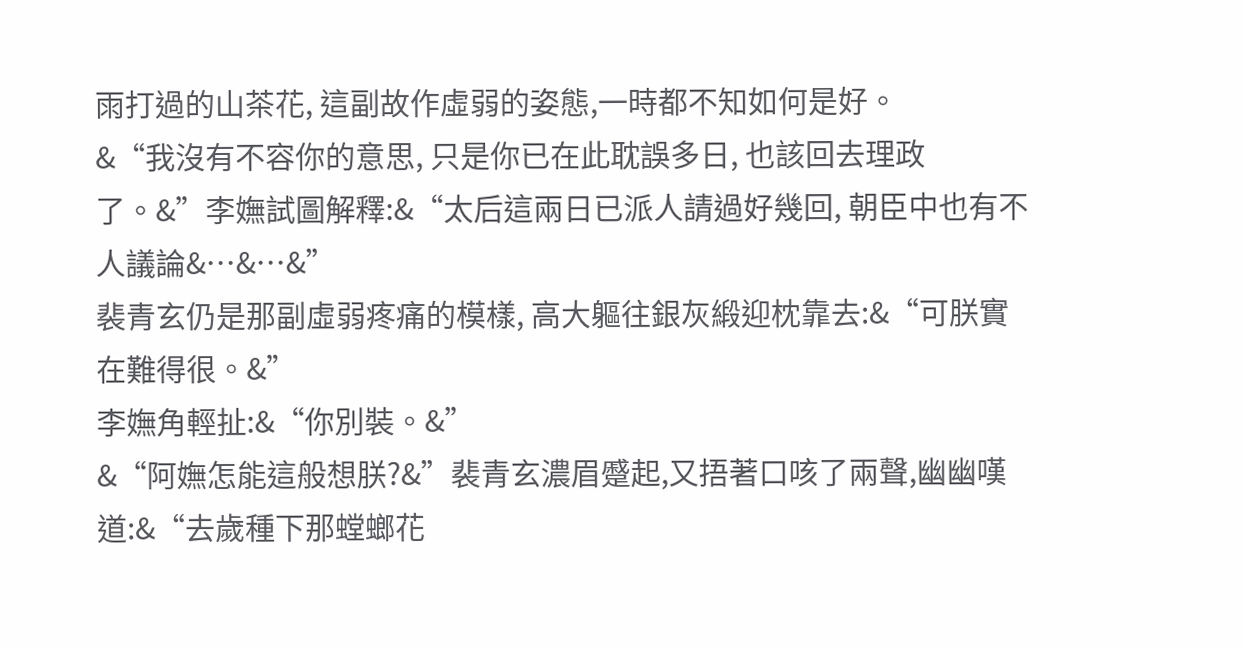雨打過的山茶花, 這副故作虛弱的姿態,一時都不知如何是好。
&“我沒有不容你的意思, 只是你已在此耽誤多日, 也該回去理政了。&”李嫵試圖解釋:&“太后這兩日已派人請過好幾回, 朝臣中也有不人議論&…&…&”
裴青玄仍是那副虛弱疼痛的模樣, 高大軀往銀灰緞迎枕靠去:&“可朕實在難得很。&”
李嫵角輕扯:&“你別裝。&”
&“阿嫵怎能這般想朕?&”裴青玄濃眉蹙起,又捂著口咳了兩聲,幽幽嘆道:&“去歲種下那螳螂花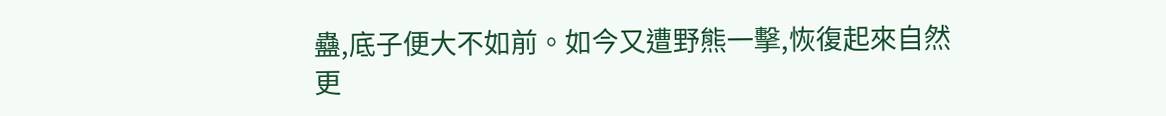蠱,底子便大不如前。如今又遭野熊一擊,恢復起來自然更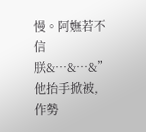慢。阿嫵若不信朕&…&…&”
他抬手掀被,作勢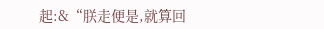起:&“朕走便是,就算回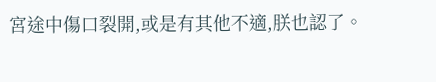宮途中傷口裂開,或是有其他不適,朕也認了。